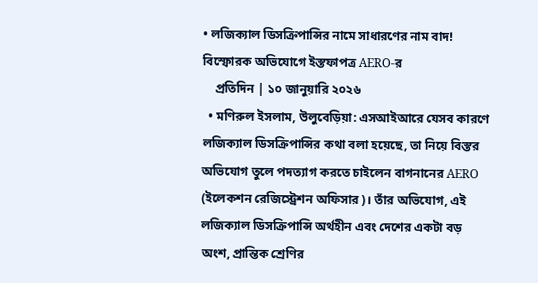• লজিক্যাল ডিসক্রিপান্সির নামে সাধারণের নাম বাদ! বিস্ফোরক অভিযোগে ইস্তফাপত্র AERO-র
    প্রতিদিন | ১০ জানুয়ারি ২০২৬
  • মণিরুল ইসলাম, উলুবেড়িয়া: এসআইআরে যেসব কারণে লজিক্যাল ডিসক্রিপান্সির কথা বলা হয়েছে, তা নিয়ে বিস্তর অভিযোগ তুলে পদত্যাগ করতে চাইলেন বাগনানের AERO (ইলেকশন রেজিস্ট্রেশন অফিসার)। তাঁর অভিযোগ, এই লজিক্যাল ডিসক্রিপান্সি অর্থহীন এবং দেশের একটা বড় অংশ, প্রান্তিক শ্রেণির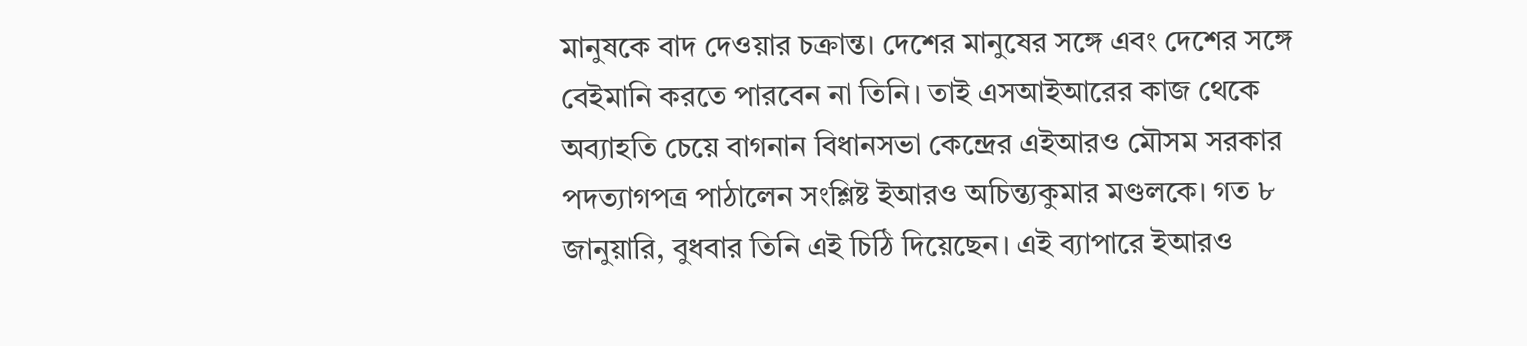মানুষকে বাদ দেওয়ার চক্রান্ত। দেশের মানুষের সঙ্গে এবং দেশের সঙ্গে বেইমানি করতে পারবেন না তিনি। তাই এসআইআরের কাজ থেকে অব্যাহতি চেয়ে বাগনান বিধানসভা কেন্দ্রের এইআরও মৌসম সরকার পদত্যাগপত্র পাঠালেন সংশ্লিষ্ট ইআরও অচিন্ত্যকুমার মণ্ডলকে। গত ৮ জানুয়ারি, বুধবার তিনি এই চিঠি দিয়েছেন। এই ব্যাপারে ইআরও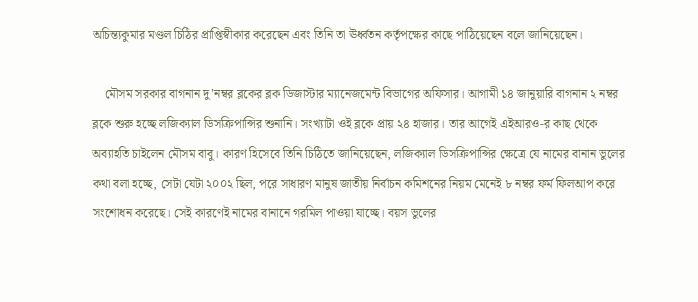অচিন্ত্যকুমার মণ্ডল চিঠির প্রাপ্তিস্বীকার করেছেন এবং তিনি তা ঊর্ধ্বতন কর্তৃপক্ষের কাছে পাঠিয়েছেন বলে জানিয়েছেন।

    মৌসম সরকার বাগনান দু’নম্বর ব্লকের ব্লক ডিজাস্টার ম্যানেজমেন্ট বিভাগের অফিসার। আগামী ১৪ জানুয়ারি বাগনান ২ নম্বর ব্লকে শুরু হচ্ছে লজিক্যাল ডিসক্রিপান্সির শুনানি। সংখ্যাটা ওই ব্লকে প্রায় ২৪ হাজার। তার আগেই এইআরও-র কাছ থেকে অব্যাহতি চাইলেন মৌসম বাবু। কারণ হিসেবে তিনি চিঠিতে জানিয়েছেন, লজিক্যাল ডিসক্রিপান্সির ক্ষেত্রে যে নামের বানান ভুলের কথা বলা হচ্ছে, সেটা যেটা ২০০২ ছিল, পরে সাধারণ মানুষ জাতীয় নির্বাচন কমিশনের নিয়ম মেনেই ৮ নম্বর ফর্ম ফিলআপ করে সংশোধন করেছে। সেই কারণেই নামের বানানে গরমিল পাওয়া যাচ্ছে। বয়স ভুলের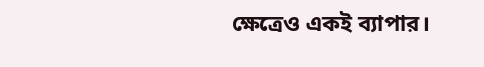ক্ষেত্রেও একই ব্যাপার।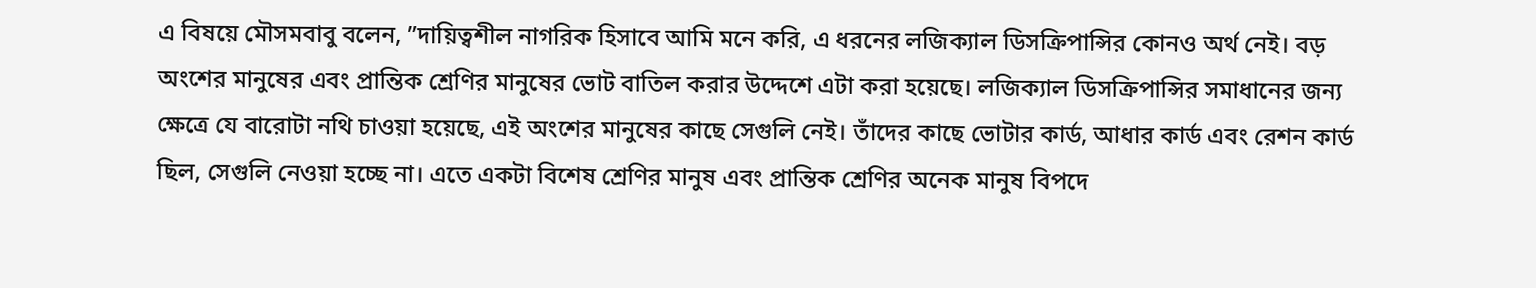এ বিষয়ে মৌসমবাবু বলেন, ”দায়িত্বশীল নাগরিক হিসাবে আমি মনে করি, এ ধরনের লজিক্যাল ডিসক্রিপান্সির কোনও অর্থ নেই। বড় অংশের মানুষের এবং প্রান্তিক শ্রেণির মানুষের ভোট বাতিল করার উদ্দেশে এটা করা হয়েছে। লজিক্যাল ডিসক্রিপান্সির সমাধানের জন্য ক্ষেত্রে যে বারোটা নথি চাওয়া হয়েছে, এই অংশের মানুষের কাছে সেগুলি নেই। তাঁদের কাছে ভোটার কার্ড, আধার কার্ড এবং রেশন কার্ড ছিল, সেগুলি নেওয়া হচ্ছে না। এতে একটা বিশেষ শ্রেণির মানুষ এবং প্রান্তিক শ্রেণির অনেক মানুষ বিপদে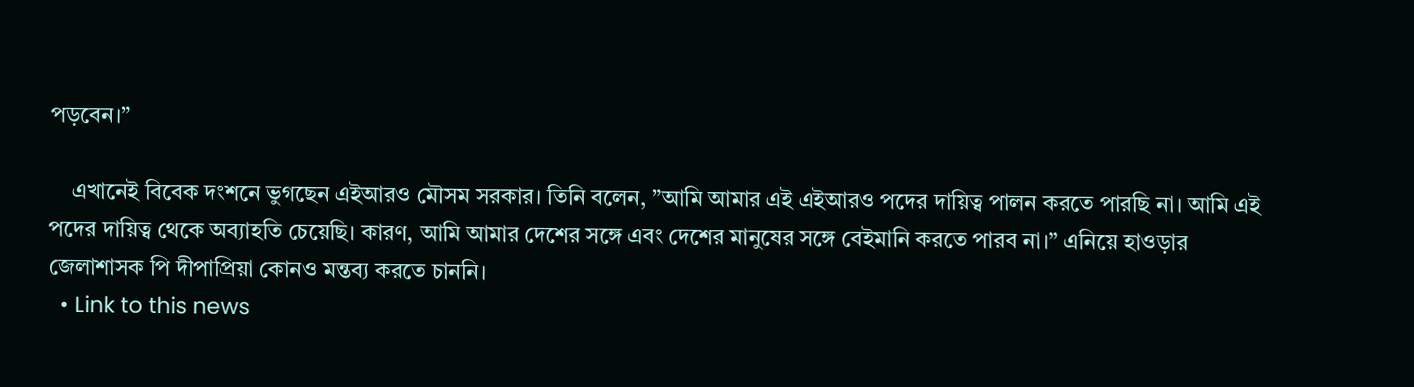পড়বেন।”

    এখানেই বিবেক দংশনে ভুগছেন এইআরও মৌসম সরকার। তিনি বলেন, ”আমি আমার এই এইআরও পদের দায়িত্ব পালন করতে পারছি না। আমি এই পদের দায়িত্ব থেকে অব্যাহতি চেয়েছি। কারণ, আমি আমার দেশের সঙ্গে এবং দেশের মানুষের সঙ্গে বেইমানি করতে পারব না।” এনিয়ে হাওড়ার জেলাশাসক পি দীপাপ্রিয়া কোনও মন্তব্য করতে চাননি।
  • Link to this news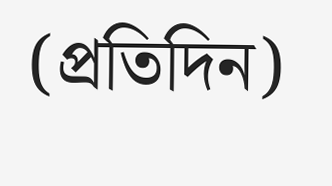(প্রতিদিন)